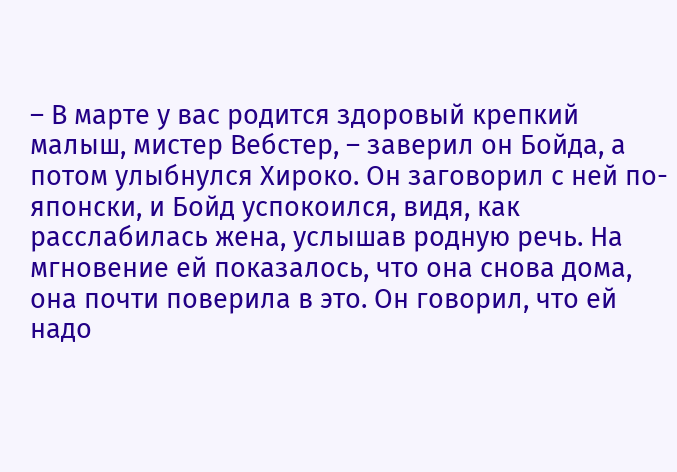– В марте у вас родится здоровый крепкий малыш, мистер Вебстер, – заверил он Бойда, а потом улыбнулся Хироко. Он заговорил с ней по-японски, и Бойд успокоился, видя, как расслабилась жена, услышав родную речь. На мгновение ей показалось, что она снова дома, она почти поверила в это. Он говорил, что ей надо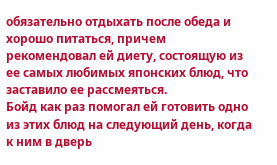обязательно отдыхать после обеда и хорошо питаться, причем рекомендовал ей диету, состоящую из ее самых любимых японских блюд, что заставило ее рассмеяться.
Бойд как раз помогал ей готовить одно из этих блюд на следующий день, когда к ним в дверь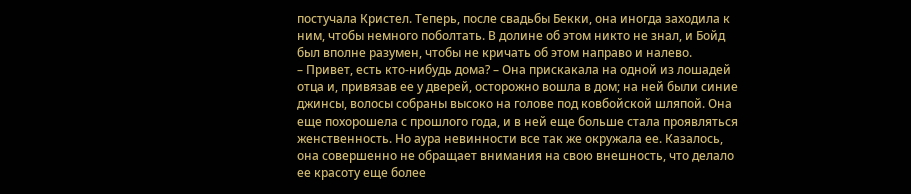постучала Кристел. Теперь, после свадьбы Бекки, она иногда заходила к ним, чтобы немного поболтать. В долине об этом никто не знал, и Бойд был вполне разумен, чтобы не кричать об этом направо и налево.
– Привет, есть кто-нибудь дома? – Она прискакала на одной из лошадей отца и, привязав ее у дверей, осторожно вошла в дом; на ней были синие джинсы, волосы собраны высоко на голове под ковбойской шляпой. Она еще похорошела с прошлого года, и в ней еще больше стала проявляться женственность. Но аура невинности все так же окружала ее. Казалось, она совершенно не обращает внимания на свою внешность, что делало ее красоту еще более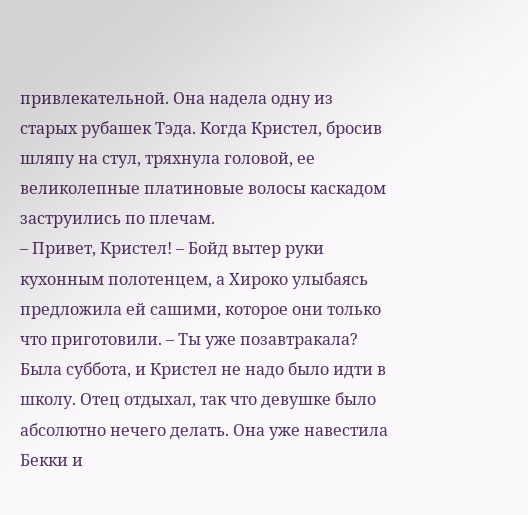привлекательной. Она надела одну из старых рубашек Тэда. Когда Кристел, бросив шляпу на стул, тряхнула головой, ее великолепные платиновые волосы каскадом заструились по плечам.
– Привет, Кристел! – Бойд вытер руки кухонным полотенцем, а Хироко улыбаясь предложила ей сашими, которое они только что приготовили. – Ты уже позавтракала?
Была суббота, и Кристел не надо было идти в школу. Отец отдыхал, так что девушке было абсолютно нечего делать. Она уже навестила Бекки и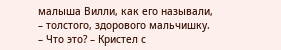малыша Вилли, как его называли, – толстого, здорового мальчишку.
– Что это? – Кристел с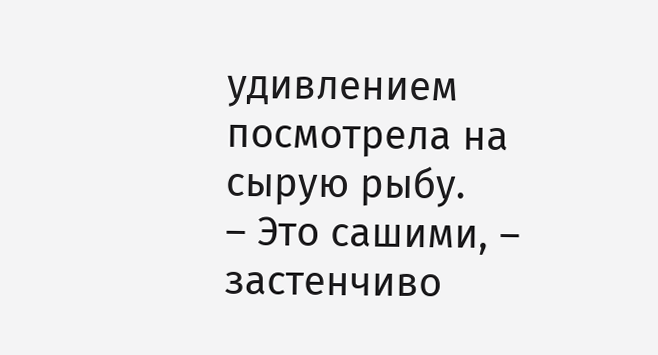удивлением посмотрела на сырую рыбу.
– Это сашими, – застенчиво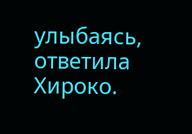улыбаясь, ответила Хироко.